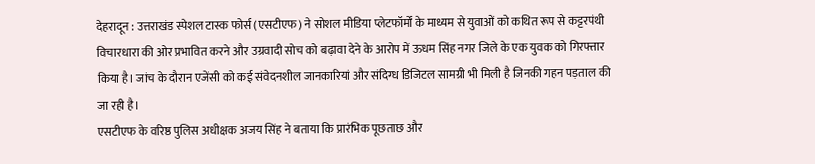देहरादून : उत्तराखंड स्पेशल टास्क फोर्स (एसटीएफ) ने सोशल मीडिया प्लेटफॉर्मों के माध्यम से युवाओं को कथित रूप से कट्टरपंथी विचारधारा की ओर प्रभावित करने और उग्रवादी सोच को बढ़ावा देने के आरोप में ऊधम सिंह नगर जिले के एक युवक को गिरफ्तार किया है। जांच के दौरान एजेंसी को कई संवेदनशील जानकारियां और संदिग्ध डिजिटल सामग्री भी मिली है जिनकी गहन पड़ताल की जा रही है।
एसटीएफ के वरिष्ठ पुलिस अधीक्षक अजय सिंह ने बताया कि प्रारंभिक पूछताछ और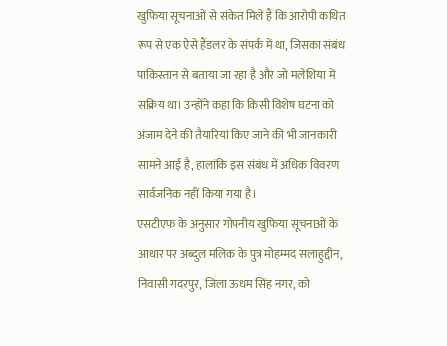खुफिया सूचनाओं से संकेत मिले हैं कि आरोपी कथित रूप से एक ऐसे हैंडलर के संपर्क में था, जिसका संबंध पाकिस्तान से बताया जा रहा है और जो मलेशिया में सक्रिय था। उन्होंने कहा कि किसी विशेष घटना को अंजाम देने की तैयारियां किए जाने की भी जानकारी सामने आई है, हालांकि इस संबंध में अधिक विवरण सार्वजनिक नहीं किया गया है।
एसटीएफ के अनुसार गोपनीय खुफिया सूचनाओं के आधार पर अब्दुल मलिक के पुत्र मोहम्मद सलाहुद्दीन, निवासी गदरपुर, जिला ऊधम सिंह नगर, को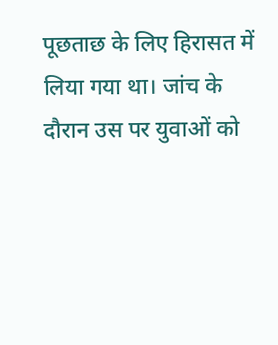पूछताछ के लिए हिरासत में लिया गया था। जांच के दौरान उस पर युवाओं को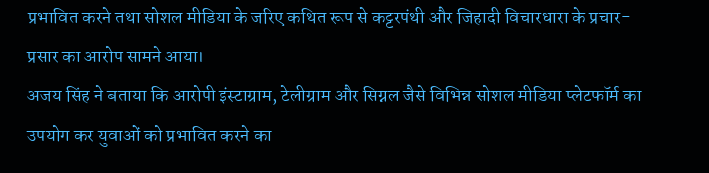प्रभावित करने तथा सोशल मीडिया के जरिए कथित रूप से कट्टरपंथी और जिहादी विचारधारा के प्रचार-प्रसार का आरोप सामने आया।
अजय सिंह ने बताया कि आरोपी इंस्टाग्राम, टेलीग्राम और सिग्नल जैसे विभिन्न सोशल मीडिया प्लेटफॉर्म का उपयोग कर युवाओं को प्रभावित करने का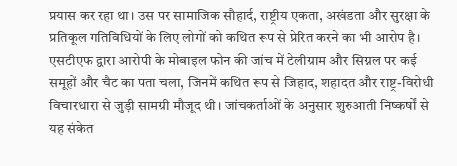प्रयास कर रहा था। उस पर सामाजिक सौहार्द, राष्ट्रीय एकता, अखंडता और सुरक्षा के प्रतिकूल गतिविधियों के लिए लोगों को कथित रूप से प्रेरित करने का भी आरोप है।
एसटीएफ द्वारा आरोपी के मोबाइल फोन की जांच में टेलीग्राम और सिग्नल पर कई समूहों और चैट का पता चला, जिनमें कथित रूप से जिहाद, शहादत और राष्ट्र-विरोधी विचारधारा से जुड़ी सामग्री मौजूद थी। जांचकर्ताओं के अनुसार शुरुआती निष्कर्षों से यह संकेत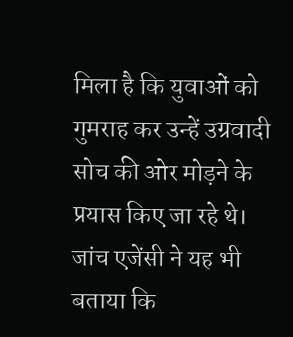मिला है कि युवाओं को गुमराह कर उन्हें उग्रवादी सोच की ओर मोड़ने के प्रयास किए जा रहे थे।
जांच एजेंसी ने यह भी बताया कि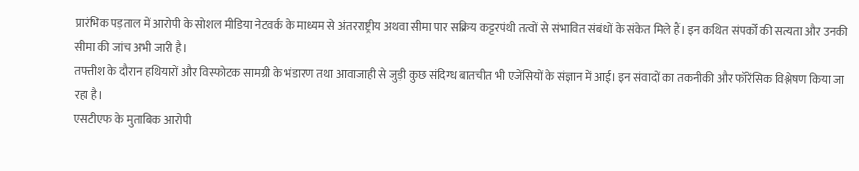प्रारंभिक पड़ताल में आरोपी के सोशल मीडिया नेटवर्क के माध्यम से अंतरराष्ट्रीय अथवा सीमा पार सक्रिय कट्टरपंथी तत्वों से संभावित संबंधों के संकेत मिले हैं। इन कथित संपर्कों की सत्यता और उनकी सीमा की जांच अभी जारी है।
तफ्तीश के दौरान हथियारों और विस्फोटक सामग्री के भंडारण तथा आवाजाही से जुड़ी कुछ संदिग्ध बातचीत भी एजेंसियों के संज्ञान में आई। इन संवादों का तकनीकी और फॉरेंसिक विश्लेषण किया जा रहा है।
एसटीएफ के मुताबिक आरोपी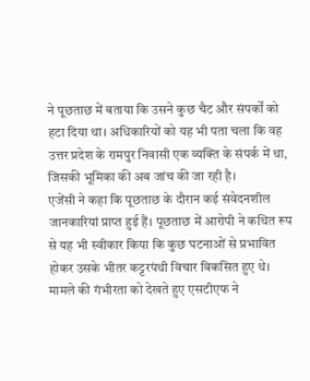ने पूछताछ में बताया कि उसने कुछ चैट और संपर्कों को हटा दिया था। अधिकारियों को यह भी पता चला कि वह उत्तर प्रदेश के रामपुर निवासी एक व्यक्ति के संपर्क में था, जिसकी भूमिका की अब जांच की जा रही है।
एजेंसी ने कहा कि पूछताछ के दौरान कई संवेदनशील जानकारियां प्राप्त हुई हैं। पूछताछ में आरोपी ने कथित रूप से यह भी स्वीकार किया कि कुछ घटनाओं से प्रभावित होकर उसके भीतर कट्टरपंथी विचार विकसित हुए थे।
मामले की गंभीरता को देखते हुए एसटीएफ ने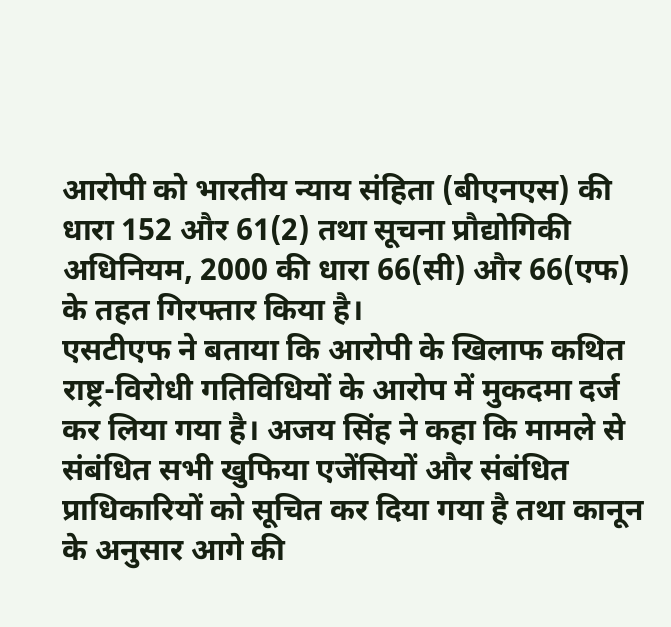आरोपी को भारतीय न्याय संहिता (बीएनएस) की धारा 152 और 61(2) तथा सूचना प्रौद्योगिकी अधिनियम, 2000 की धारा 66(सी) और 66(एफ) के तहत गिरफ्तार किया है।
एसटीएफ ने बताया कि आरोपी के खिलाफ कथित राष्ट्र-विरोधी गतिविधियों के आरोप में मुकदमा दर्ज कर लिया गया है। अजय सिंह ने कहा कि मामले से संबंधित सभी खुफिया एजेंसियों और संबंधित प्राधिकारियों को सूचित कर दिया गया है तथा कानून के अनुसार आगे की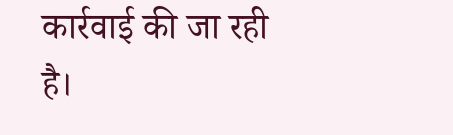कार्रवाई की जा रही है।